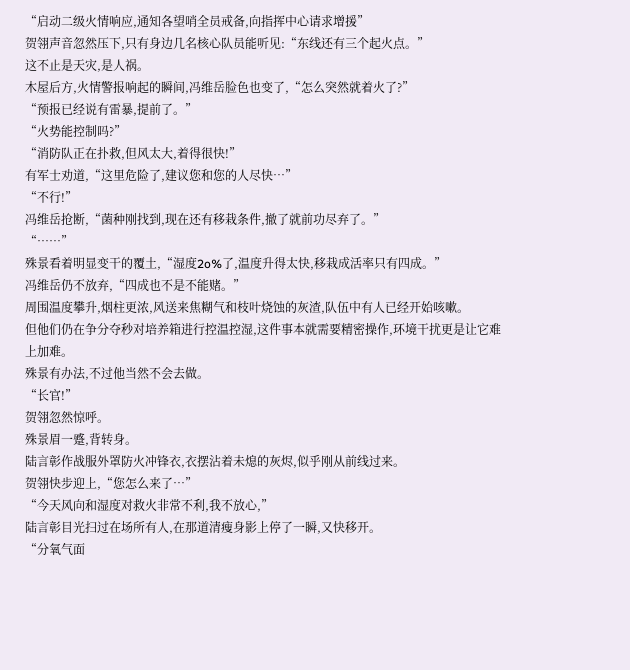“启动二级火情响应,通知各望哨全员戒备,向指挥中心请求增援”
贺翎声音忽然压下,只有身边几名核心队员能听见:“东线还有三个起火点。”
这不止是天灾,是人祸。
木屋后方,火情警报响起的瞬间,冯维岳脸色也变了,“怎么突然就着火了?”
“预报已经说有雷暴,提前了。”
“火势能控制吗?”
“消防队正在扑救,但风太大,着得很快!”
有军士劝道,“这里危险了,建议您和您的人尽快…”
“不行!”
冯维岳抢断,“菌种刚找到,现在还有移栽条件,撤了就前功尽弃了。”
“……”
殊景看着明显变干的覆土,“湿度2o%了,温度升得太快,移栽成活率只有四成。”
冯维岳仍不放弃,“四成也不是不能赌。”
周围温度攀升,烟柱更浓,风送来焦糊气和枝叶烧蚀的灰渣,队伍中有人已经开始咳嗽。
但他们仍在争分夺秒对培养箱进行控温控湿,这件事本就需要精密操作,环境干扰更是让它难上加难。
殊景有办法,不过他当然不会去做。
“长官!”
贺翎忽然惊呼。
殊景眉一蹙,背转身。
陆言彰作战服外罩防火冲锋衣,衣摆沾着未熄的灰烬,似乎刚从前线过来。
贺翎快步迎上,“您怎么来了…”
“今天风向和湿度对救火非常不利,我不放心,”
陆言彰目光扫过在场所有人,在那道清瘦身影上停了一瞬,又快移开。
“分氧气面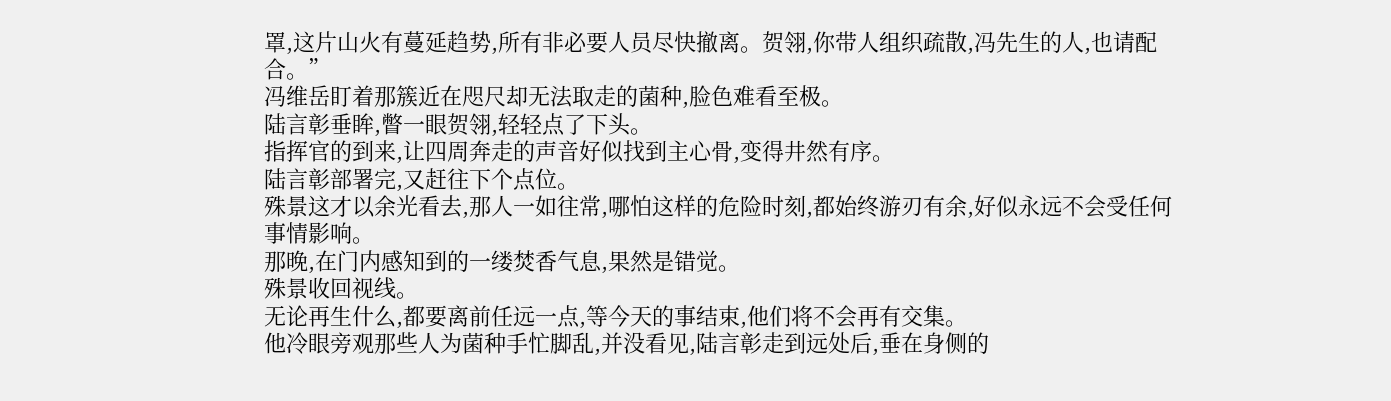罩,这片山火有蔓延趋势,所有非必要人员尽快撤离。贺翎,你带人组织疏散,冯先生的人,也请配合。”
冯维岳盯着那簇近在咫尺却无法取走的菌种,脸色难看至极。
陆言彰垂眸,瞥一眼贺翎,轻轻点了下头。
指挥官的到来,让四周奔走的声音好似找到主心骨,变得井然有序。
陆言彰部署完,又赶往下个点位。
殊景这才以余光看去,那人一如往常,哪怕这样的危险时刻,都始终游刃有余,好似永远不会受任何事情影响。
那晚,在门内感知到的一缕焚香气息,果然是错觉。
殊景收回视线。
无论再生什么,都要离前任远一点,等今天的事结束,他们将不会再有交集。
他冷眼旁观那些人为菌种手忙脚乱,并没看见,陆言彰走到远处后,垂在身侧的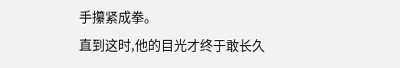手攥紧成拳。
直到这时,他的目光才终于敢长久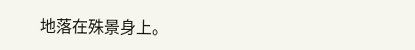地落在殊景身上。